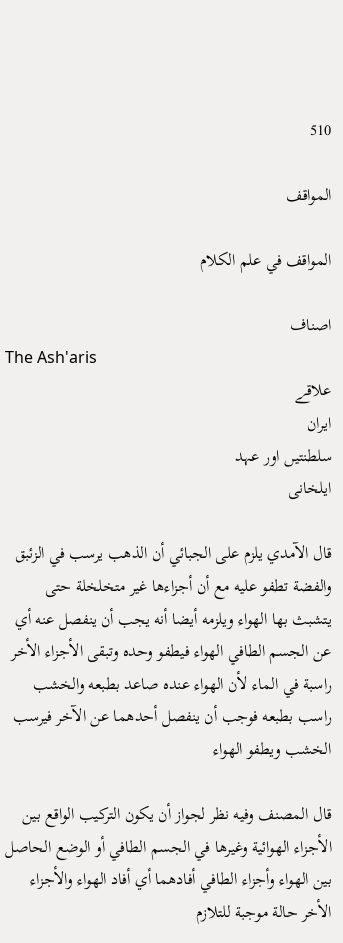510

المواقف

المواقف في علم الكلام

اصناف
The Ash'aris
علاقے
ایران
سلطنتیں اور عہد
ایلخانی

قال الآمدي يلزم على الجبائي أن الذهب يرسب في الزئبق والفضة تطفو عليه مع أن أجزاءها غير متخلخلة حتى يتشبث بها الهواء ويلزمه أيضا أنه يجب أن ينفصل عنه أي عن الجسم الطافي الهواء فيطفو وحده وتبقى الأجزاء الأخر راسبة في الماء لأن الهواء عنده صاعد بطبعه والخشب راسب بطبعه فوجب أن ينفصل أحدهما عن الآخر فيرسب الخشب ويطفو الهواء

قال المصنف وفيه نظر لجواز أن يكون التركيب الواقع بين الأجزاء الهوائية وغيرها في الجسم الطافي أو الوضع الحاصل بين الهواء وأجزاء الطافي أفادهما أي أفاد الهواء والأجزاء الأخر حالة موجبة للتلازم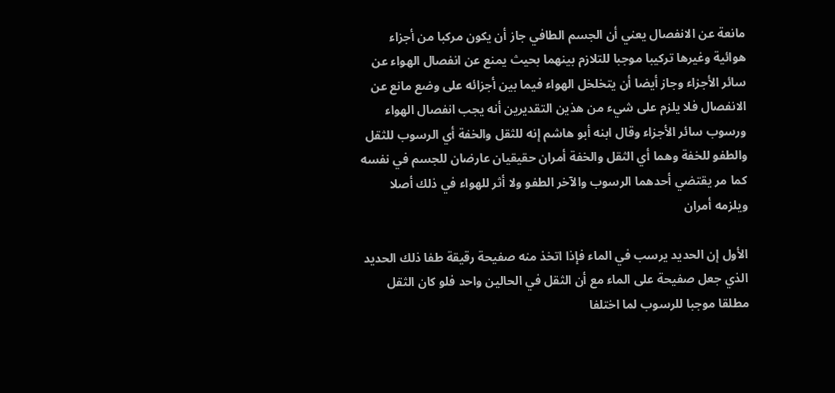مانعة عن الانفصال يعني أن الجسم الطافي جاز أن يكون مركبا من أجزاء هوائية وغيرها تركيبا موجبا للتلازم بينهما بحيث يمنع عن انفصال الهواء عن سائر الأجزاء وجاز أيضا أن يتخلخل الهواء فيما بين أجزائه على وضع مانع عن الانفصال فلا يلزم على شيء من هذين التقديرين أنه يجب انفصال الهواء ورسوب سائر الأجزاء وقال ابنه أبو هاشم إنه للثقل والخفة أي الرسوب للثقل والطفو للخفة وهما أي الثقل والخفة أمران حقيقيان عارضان للجسم في نفسه كما مر يقتضي أحدهما الرسوب والآخر الطفو ولا أثر للهواء في ذلك أصلا ويلزمه أمران

الأول إن الحديد يرسب في الماء فإذا اتخذ منه صفيحة رقيقة طفا ذلك الحديد الذي جعل صفيحة على الماء مع أن الثقل في الحالين واحد فلو كان الثقل مطلقا موجبا للرسوب لما اختلفا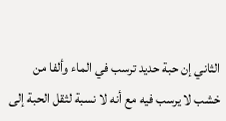الثاني إن حبة حديد ترسب في الماء وألفا من خشب لا يرسب فيه مع أنه لا نسبة لثقل الحبة إلى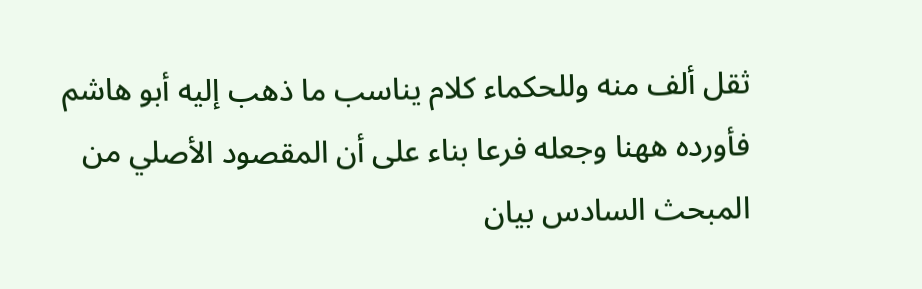ثقل ألف منه وللحكماء كلام يناسب ما ذهب إليه أبو هاشم فأورده ههنا وجعله فرعا بناء على أن المقصود الأصلي من المبحث السادس بيان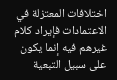اختلافات المعتزلة في الاعتمادات فإيراد كلام غيرهم فيه إنما يكون على سبيل التبعية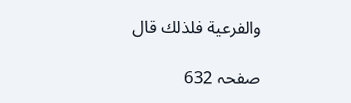والفرعية فلذلك قال

صفحہ 632